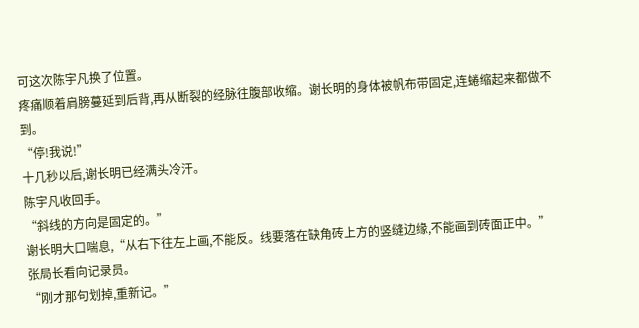可这次陈宇凡换了位置。
疼痛顺着肩膀蔓延到后背,再从断裂的经脉往腹部收缩。谢长明的身体被帆布带固定,连蜷缩起来都做不到。
“停!我说!”
十几秒以后,谢长明已经满头冷汗。
陈宇凡收回手。
“斜线的方向是固定的。”
谢长明大口喘息,“从右下往左上画,不能反。线要落在缺角砖上方的竖缝边缘,不能画到砖面正中。”
张局长看向记录员。
“刚才那句划掉,重新记。”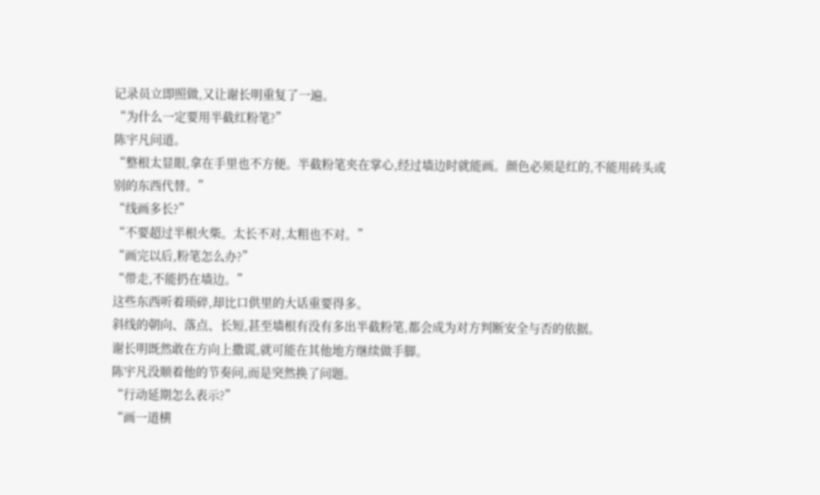记录员立即照做,又让谢长明重复了一遍。
“为什么一定要用半截红粉笔?”
陈宇凡问道。
“整根太显眼,拿在手里也不方便。半截粉笔夹在掌心,经过墙边时就能画。颜色必须是红的,不能用砖头或别的东西代替。”
“线画多长?”
“不要超过半根火柴。太长不对,太粗也不对。”
“画完以后,粉笔怎么办?”
“带走,不能扔在墙边。”
这些东西听着琐碎,却比口供里的大话重要得多。
斜线的朝向、落点、长短,甚至墙根有没有多出半截粉笔,都会成为对方判断安全与否的依据。
谢长明既然敢在方向上撒谎,就可能在其他地方继续做手脚。
陈宇凡没顺着他的节奏问,而是突然换了问题。
“行动延期怎么表示?”
“画一道横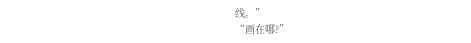线。”
“画在哪?”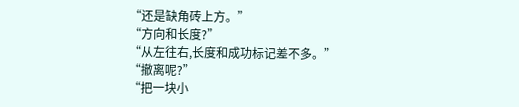“还是缺角砖上方。”
“方向和长度?”
“从左往右,长度和成功标记差不多。”
“撤离呢?”
“把一块小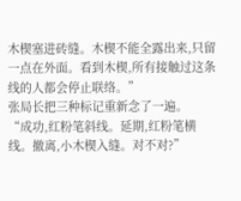木楔塞进砖缝。木楔不能全露出来,只留一点在外面。看到木楔,所有接触过这条线的人都会停止联络。”
张局长把三种标记重新念了一遍。
“成功,红粉笔斜线。延期,红粉笔横线。撤离,小木楔入缝。对不对?”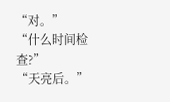“对。”
“什么时间检查?”
“天亮后。”